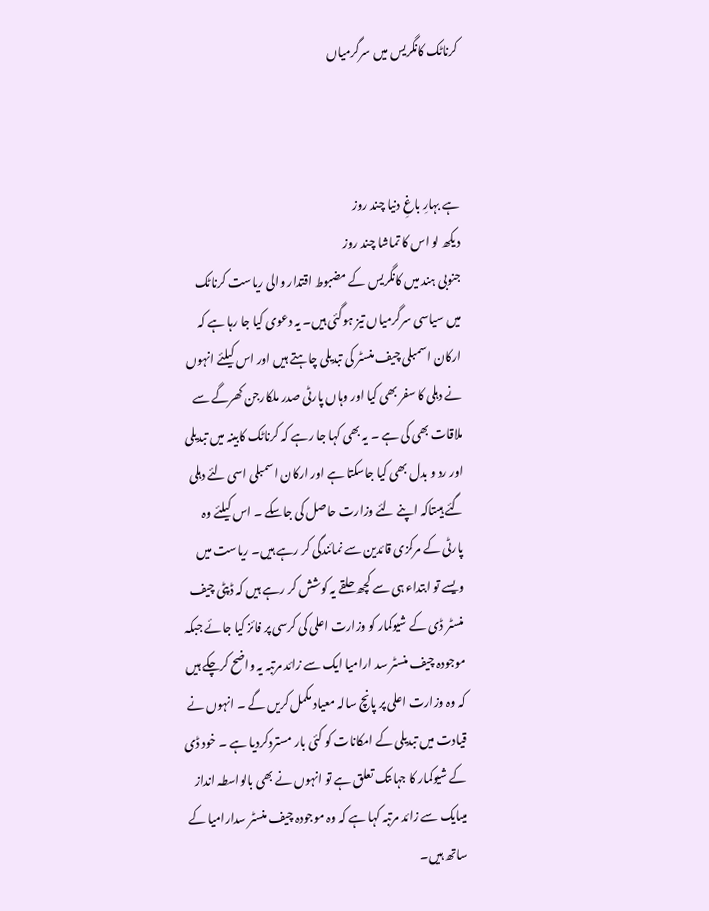کرناٹک کانگریس میں سرگرمیاں



ہے بہارِ باغِ دنیا چند روز
دیکھ لو اس کا تماشا چند روز
جنوبی ہند میں کانگریس کے مضبوط اقتدار والی ریاست کرناٹک میں سیاسی سرگرمیاں تیز ہوگئی ہیں۔ یہ دعوی کیا جا رہا ہے کہ ارکان اسمبلی چیف منسٹر کی تبدیلی چاہتے ہیں اور اس کیلئے انہوں نے دہلی کا سفر بھی کیا اور وہاں پارٹی صدر ملکارجن کھرگے سے ملاقات بھی کی ہے ۔ یہ بھی کہا جا رہے کہ کرناٹک کابینہ میں تبدیلی اور رد و بدل بھی کیا جاسکتا ہے اور ارکان اسمبلی اسی لئے دہلی گئے ہیںتاکہ اپنے لئے وزارت حاصل کی جاسکے ۔ اس کیلئے وہ پارٹی کے مرکزی قائدین سے نمائندگی کر رہے ہیں۔ ریاست میں ویسے تو ابتداء ہی سے کچھ حلقے یہ کوشش کر رہے ہیں کہ ڈپٹی چیف منسٹر ڈی کے شیوکمار کو وزارت اعلی کی کرسی پر فائز کیا جائے جبکہ موجودہ چیف منسٹر سد ارامیا ایک سے زائد مرتبہ یہ واضح کرچکے ہیں کہ وہ وزارت اعلی پر پانچ سالہ معیاد مکمل کریں گے ۔ انہوں نے قیادت میں تبدیلی کے امکانات کو کئی بار مستردکردیا ہے ۔ خود ڈی کے شیوکمار کا جہاںتک تعلق ہے تو انہوں نے بھی بالواسطہ انداز میںایک سے زائد مرتبہ کہا ہے کہ وہ موجودہ چیف منسٹر سدارامیا کے ساتھ ہیں۔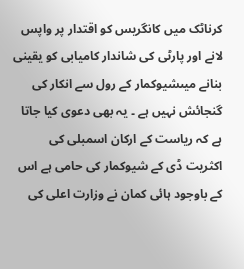کرناٹک میں کانگریس کو اقتدار پر واپس لانے اور پارٹی کی شاندار کامیابی کو یقینی بنانے میںشیوکمار کے رول سے انکار کی گنجائش نہیں ہے ۔ یہ بھی دعوی کیا جاتا ہے کہ ریاست کے ارکان اسمبلی کی اکثریت ڈی کے شیوکمار کی حامی ہے اس کے باوجود ہائی کمان نے وزارت اعلی کی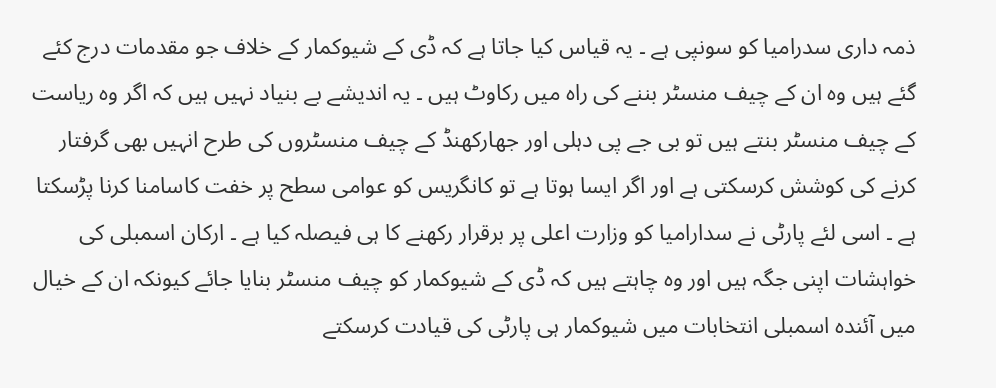ذمہ داری سدرامیا کو سونپی ہے ۔ یہ قیاس کیا جاتا ہے کہ ڈی کے شیوکمار کے خلاف جو مقدمات درج کئے گئے ہیں وہ ان کے چیف منسٹر بننے کی راہ میں رکاوٹ ہیں ۔ یہ اندیشے بے بنیاد نہیں ہیں کہ اگر وہ ریاست کے چیف منسٹر بنتے ہیں تو بی جے پی دہلی اور جھارکھنڈ کے چیف منسٹروں کی طرح انہیں بھی گرفتار کرنے کی کوشش کرسکتی ہے اور اگر ایسا ہوتا ہے تو کانگریس کو عوامی سطح پر خفت کاسامنا کرنا پڑسکتا ہے ۔ اسی لئے پارٹی نے سدارامیا کو وزارت اعلی پر برقرار رکھنے کا ہی فیصلہ کیا ہے ۔ ارکان اسمبلی کی خواہشات اپنی جگہ ہیں اور وہ چاہتے ہیں کہ ڈی کے شیوکمار کو چیف منسٹر بنایا جائے کیونکہ ان کے خیال میں آئندہ اسمبلی انتخابات میں شیوکمار ہی پارٹی کی قیادت کرسکتے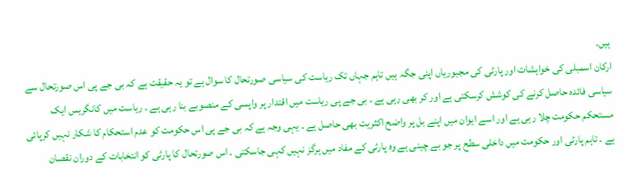ہیں۔
ارکان اسمبلی کی خواہشات اور پارٹی کی مجبوریاں اپنی جگہ ہیں تاہم جہاں تک ریاست کی سیاسی صورتحال کا سوال ہے تو یہ حقیقت ہے کہ بی جے پی اس صورتحال سے سیاسی فائدہ حاصل کرنے کی کوشش کرسکتی ہے اور کر بھی رہی ہے ۔ بی جے پی ریاست میں اقتدار پر واپسی کے منصوبے بنا رہی ہے ۔ ریاست میں کانگریس ایک مستحکم حکومت چلا رہی ہے اور اسے ایوان میں اپنے بل پر واضح اکثریت بھی حاصل ہے ۔ یہی وجہ ہے کہ بی جے پی اس حکومت کو عدم استحکام کا شکار نہیں کرپائی ہے ۔ تاہم پارٹی اور حکومت میں داخلی سطح پر جو بے چینی ہے وہ پارٹی کے مفاد میں ہرگز نہیں کہی جاسکتی ۔ اس صورتحال کا پارٹی کو انتخابات کے دوران نقصان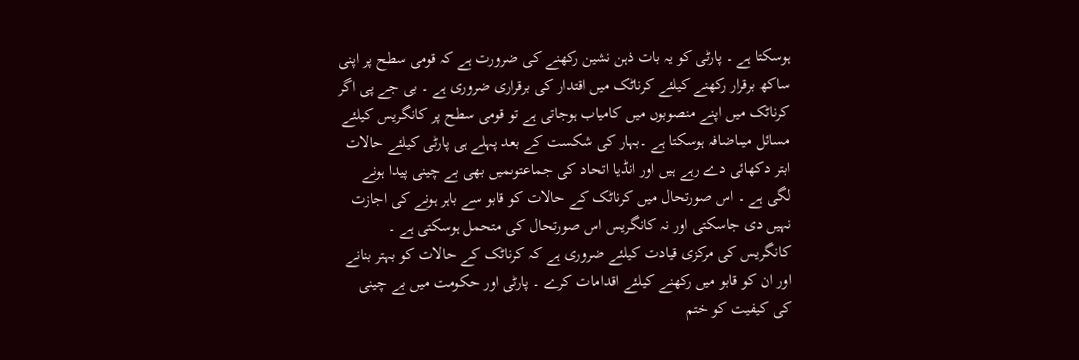ہوسکتا ہے ۔ پارٹی کو یہ بات ذہن نشین رکھنے کی ضرورت ہے کہ قومی سطح پر اپنی ساکھ برقرار رکھنے کیلئے کرناٹک میں اقتدار کی برقراری ضروری ہے ۔ بی جے پی اگر کرناٹک میں اپنے منصوبوں میں کامیاب ہوجاتی ہے تو قومی سطح پر کانگریس کیلئے مسائل میںاضافہ ہوسکتا ہے ۔بہار کی شکست کے بعد پہلے ہی پارٹی کیلئے حالات ابتر دکھائی دے رہے ہیں اور انڈیا اتحاد کی جماعتوںمیں بھی بے چینی پیدا ہونے لگی ہے ۔ اس صورتحال میں کرناٹک کے حالات کو قابو سے باہر ہونے کی اجازت نہیں دی جاسکتی اور نہ کانگریس اس صورتحال کی متحمل ہوسکتی ہے ۔ کانگریس کی مرکزی قیادت کیلئے ضروری ہے کہ کرناٹک کے حالات کو بہتر بنانے اور ان کو قابو میں رکھنے کیلئے اقدامات کرے ۔ پارٹی اور حکومت میں بے چینی کی کیفیت کو ختم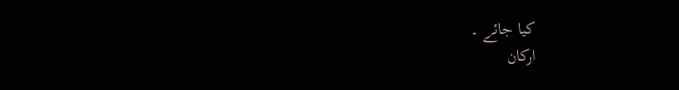کیا جائے ۔
ارکان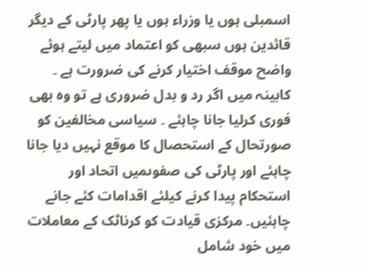اسمبلی ہوں یا وزراء ہوں یا پھر پارٹی کے دیگر قائدین ہوں سبھی کو اعتماد میں لیتے ہوئے واضح موقف اختیار کرنے کی ضرورت ہے ۔ کابینہ میں اگر رد و بدل ضروری ہے تو وہ بھی فوری کرلیا جانا چاہئے ۔ سیاسی مخالفین کو صورتحال کے استحصال کا موقع نہیں دیا جانا چاہئے اور پارٹی کی صفوںمیں اتحاد اور استحکام پیدا کرنے کیلئے اقدامات کئے جانے چاہئیں۔ مرکزی قیادت کو کرناٹک کے معاملات میں خود شامل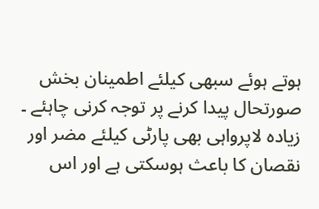ہوتے ہوئے سبھی کیلئے اطمینان بخش صورتحال پیدا کرنے پر توجہ کرنی چاہئے ۔ زیادہ لاپرواہی بھی پارٹی کیلئے مضر اور نقصان کا باعث ہوسکتی ہے اور اس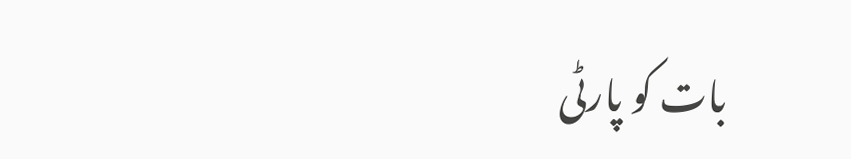بات کو پارٹی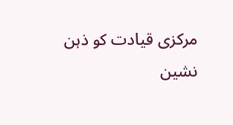مرکزی قیادت کو ذہن نشین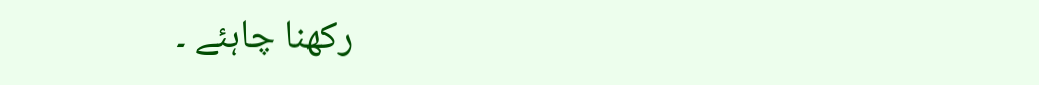رکھنا چاہئے ۔